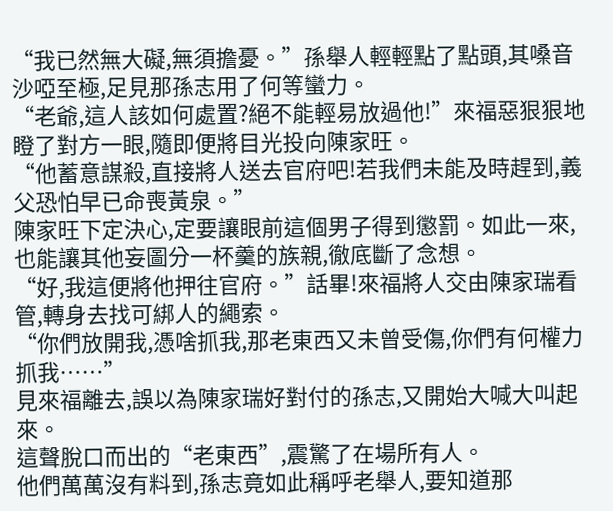“我已然無大礙,無須擔憂。”孫舉人輕輕點了點頭,其嗓音沙啞至極,足見那孫志用了何等蠻力。
“老爺,這人該如何處置?絕不能輕易放過他!”來福惡狠狠地瞪了對方一眼,隨即便將目光投向陳家旺。
“他蓄意謀殺,直接將人送去官府吧!若我們未能及時趕到,義父恐怕早已命喪黃泉。”
陳家旺下定決心,定要讓眼前這個男子得到懲罰。如此一來,也能讓其他妄圖分一杯羹的族親,徹底斷了念想。
“好,我這便將他押往官府。”話畢!來福將人交由陳家瑞看管,轉身去找可綁人的繩索。
“你們放開我,憑啥抓我,那老東西又未曾受傷,你們有何權力抓我……”
見來福離去,誤以為陳家瑞好對付的孫志,又開始大喊大叫起來。
這聲脫口而出的“老東西”,震驚了在場所有人。
他們萬萬沒有料到,孫志竟如此稱呼老舉人,要知道那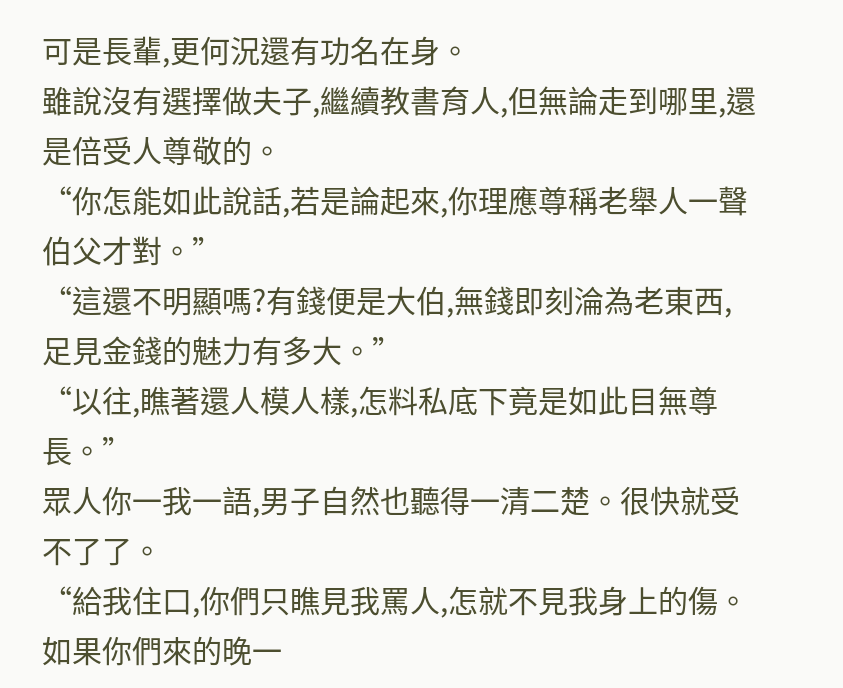可是長輩,更何況還有功名在身。
雖說沒有選擇做夫子,繼續教書育人,但無論走到哪里,還是倍受人尊敬的。
“你怎能如此說話,若是論起來,你理應尊稱老舉人一聲伯父才對。”
“這還不明顯嗎?有錢便是大伯,無錢即刻淪為老東西,足見金錢的魅力有多大。”
“以往,瞧著還人模人樣,怎料私底下竟是如此目無尊長。”
眾人你一我一語,男子自然也聽得一清二楚。很快就受不了了。
“給我住口,你們只瞧見我罵人,怎就不見我身上的傷。如果你們來的晚一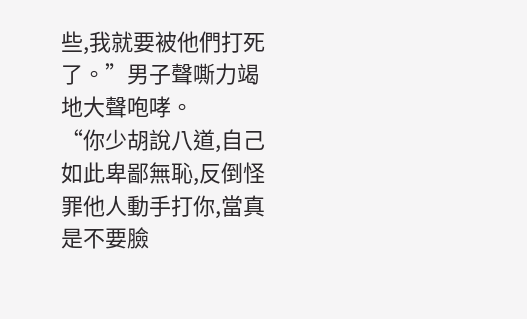些,我就要被他們打死了。”男子聲嘶力竭地大聲咆哮。
“你少胡說八道,自己如此卑鄙無恥,反倒怪罪他人動手打你,當真是不要臉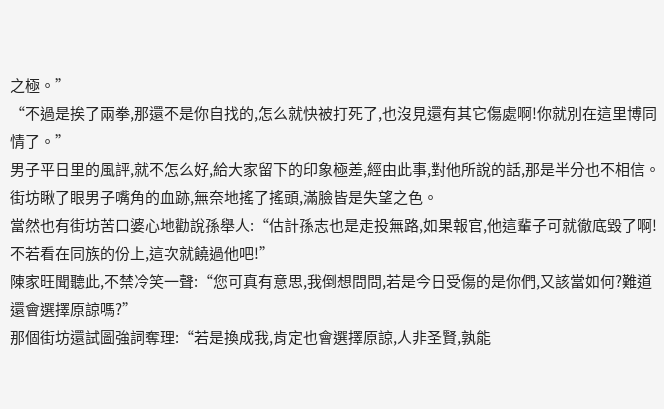之極。”
“不過是挨了兩拳,那還不是你自找的,怎么就快被打死了,也沒見還有其它傷處啊!你就別在這里博同情了。”
男子平日里的風評,就不怎么好,給大家留下的印象極差,經由此事,對他所說的話,那是半分也不相信。
街坊瞅了眼男子嘴角的血跡,無奈地搖了搖頭,滿臉皆是失望之色。
當然也有街坊苦口婆心地勸說孫舉人:“估計孫志也是走投無路,如果報官,他這輩子可就徹底毀了啊!不若看在同族的份上,這次就饒過他吧!”
陳家旺聞聽此,不禁冷笑一聲:“您可真有意思,我倒想問問,若是今日受傷的是你們,又該當如何?難道還會選擇原諒嗎?”
那個街坊還試圖強詞奪理:“若是換成我,肯定也會選擇原諒,人非圣賢,孰能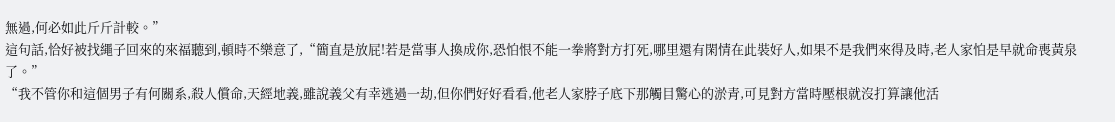無過,何必如此斤斤計較。”
這句話,恰好被找繩子回來的來福聽到,頓時不樂意了,“簡直是放屁!若是當事人換成你,恐怕恨不能一拳將對方打死,哪里還有閑情在此裝好人,如果不是我們來得及時,老人家怕是早就命喪黃泉了。”
“我不管你和這個男子有何關系,殺人償命,天經地義,雖說義父有幸逃過一劫,但你們好好看看,他老人家脖子底下那觸目驚心的淤青,可見對方當時壓根就沒打算讓他活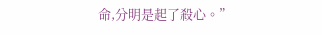命,分明是起了殺心。”